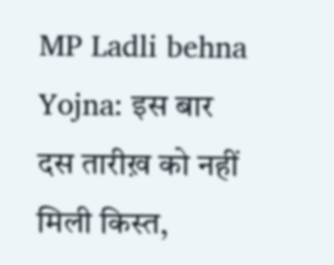MP Ladli behna Yojna: इस बार दस तारीख़ को नहीं मिली किस्त,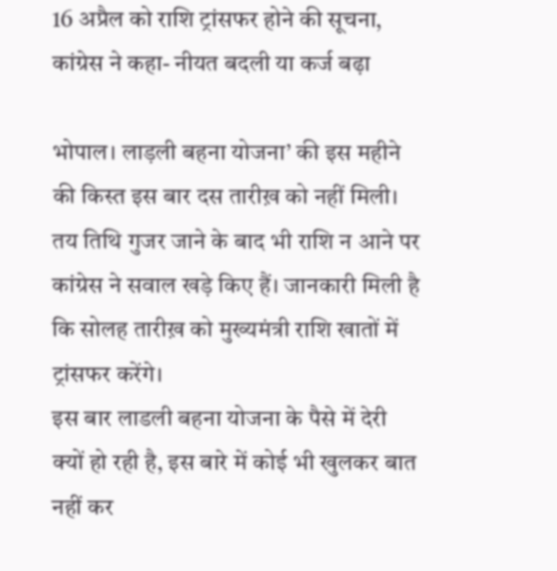16 अप्रैल को राशि ट्रांसफर होने की सूचना, कांग्रेस ने कहा- नीयत बदली या कर्ज बढ़ा

भोपाल। लाड़ली बहना योजना’ की इस महीने की किस्त इस बार दस तारीख़ को नहीं मिली। तय तिथि गुजर जाने के बाद भी राशि न आने पर कांग्रेस ने सवाल खड़े किए हैं। जानकारी मिली है कि सोलह तारीख़ को मुख्यमंत्री राशि खातों में ट्रांसफर करेंगे।
इस बार लाडली बहना योजना के पैसे में देरी क्यों हो रही है, इस बारे में कोई भी खुलकर बात नहीं कर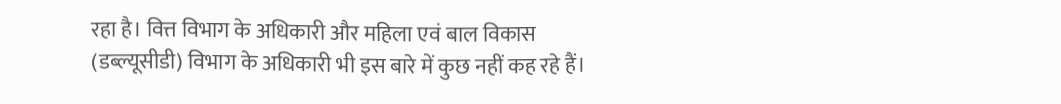रहा है। वित्त विभाग के अधिकारी और महिला एवं बाल विकास (डब्ल्यूसीडी) विभाग के अधिकारी भी इस बारे में कुछ नहीं कह रहे हैं।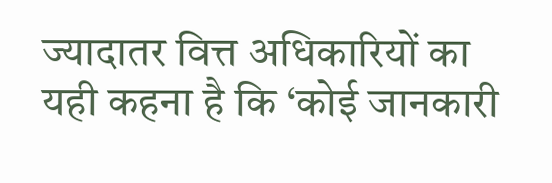ज्यादातर वित्त अधिकारियों का यही कहना है कि ‘कोई जानकारी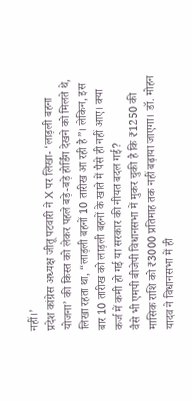नहीं।’
प्रदेश कांग्रेस अध्यक्ष जीतू पटवारी ने X पर लिखा- ‘लाड़ली बहना योजना’ की किस्त को लेकर पहले बड़े-बड़े होर्डिंग देखने को मिलते थे, लिखा रहता था, “लाड़ली बहनों 10 तारीख आ रही है”। लेकिन, इस बार 10 तारीख को लाड़ली बहनों के खाते में पैसे ही नहीं आए। क्या कर्ज में कमी हो गई या सरकार की नीयत बदल गई?
वैसे भी एमपी बीजेपी विधानसभा में मुकर चुकी है कि ₹1250 की मासिक राशि को ₹3000 प्रतिमाह तक नहीं बढ़ाया जाएगा। डॉ. मोहन यादव ने विधानसभा में ही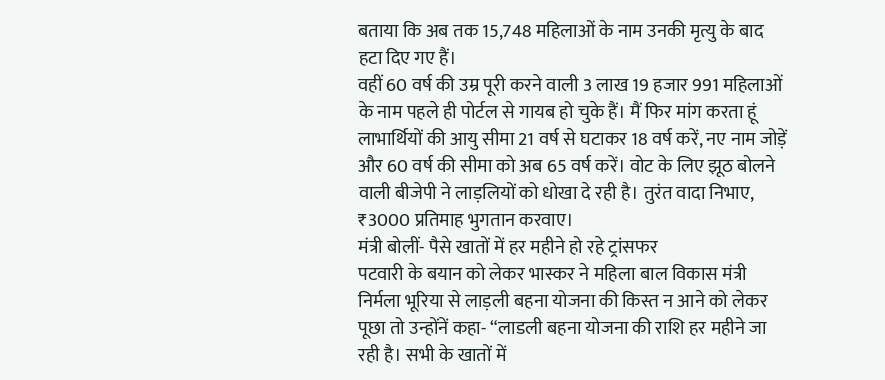बताया कि अब तक 15,748 महिलाओं के नाम उनकी मृत्यु के बाद हटा दिए गए हैं।
वहीं 60 वर्ष की उम्र पूरी करने वाली 3 लाख 19 हजार 991 महिलाओं के नाम पहले ही पोर्टल से गायब हो चुके हैं। मैं फिर मांग करता हूं लाभार्थियों की आयु सीमा 21 वर्ष से घटाकर 18 वर्ष करें, नए नाम जोड़ें और 60 वर्ष की सीमा को अब 65 वर्ष करें। वोट के लिए झूठ बोलने वाली बीजेपी ने लाड़लियों को धोखा दे रही है। तुरंत वादा निभाए, ₹3000 प्रतिमाह भुगतान करवाए।
मंत्री बोलीं- पैसे खातों में हर महीने हो रहे ट्रांसफर
पटवारी के बयान को लेकर भास्कर ने महिला बाल विकास मंत्री निर्मला भूरिया से लाड़ली बहना योजना की किस्त न आने को लेकर पूछा तो उन्होंनें कहा- “लाडली बहना योजना की राशि हर महीने जा रही है। सभी के खातों में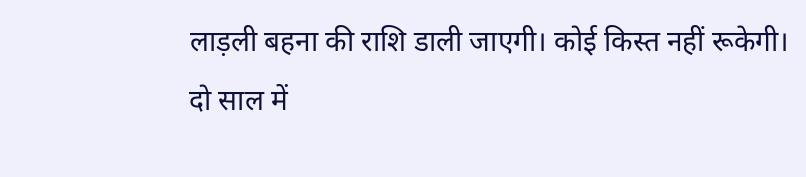लाड़ली बहना की राशि डाली जाएगी। कोई किस्त नहीं रूकेगी।
दो साल में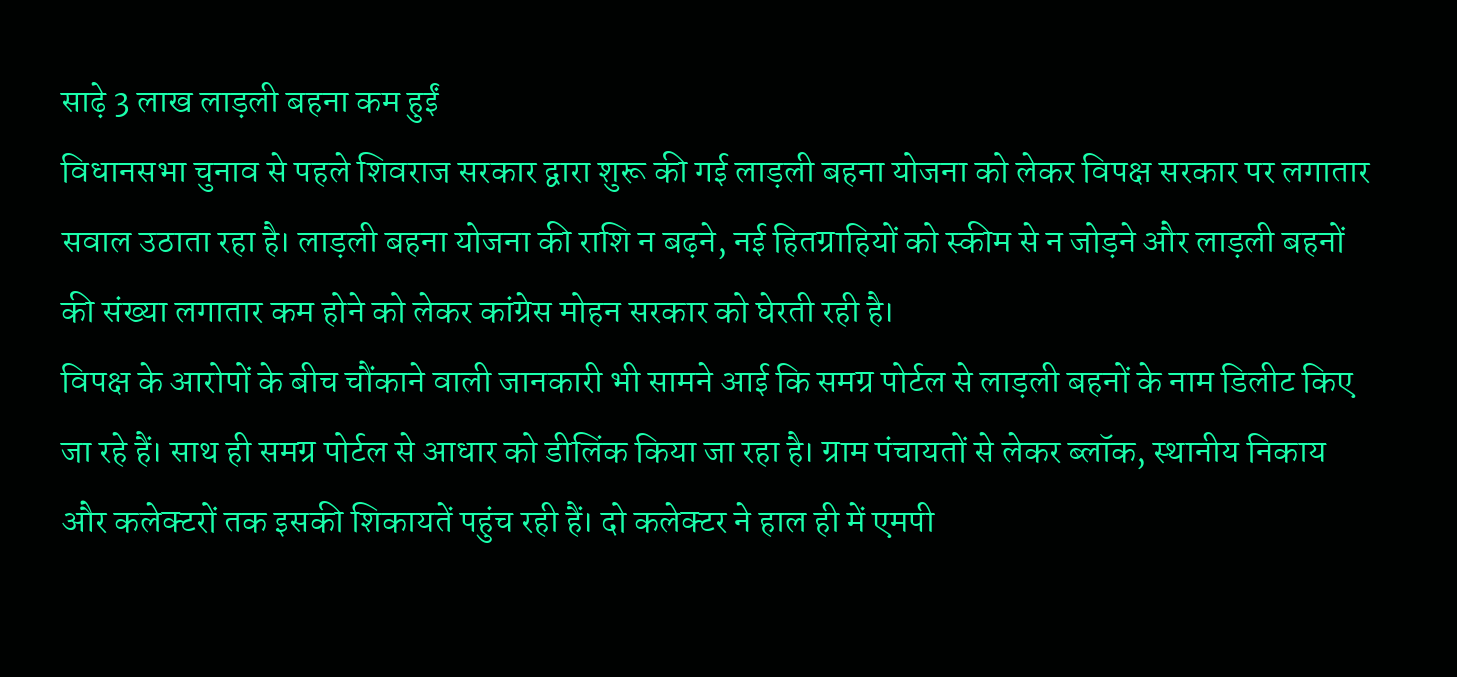साढ़े 3 लाख लाड़ली बहना कम हुईं
विधानसभा चुनाव से पहले शिवराज सरकार द्वारा शुरू की गई लाड़ली बहना योजना को लेकर विपक्ष सरकार पर लगातार सवाल उठाता रहा है। लाड़ली बहना योजना की राशि न बढ़ने, नई हितग्राहियों को स्कीम से न जोड़ने और लाड़ली बहनों की संख्या लगातार कम होने को लेकर कांग्रेस मोहन सरकार को घेरती रही है।
विपक्ष के आरोपों के बीच चौंकाने वाली जानकारी भी सामने आई कि समग्र पोर्टल से लाड़ली बहनों के नाम डिलीट किए जा रहे हैं। साथ ही समग्र पोर्टल से आधार को डीलिंक किया जा रहा है। ग्राम पंचायतों से लेकर ब्लॉक, स्थानीय निकाय और कलेक्टरों तक इसकी शिकायतें पहुंच रही हैं। दो कलेक्टर ने हाल ही में एमपी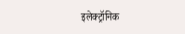इलेक्ट्रॉनिक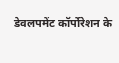डेवलपमेंट कॉर्पोरेशन के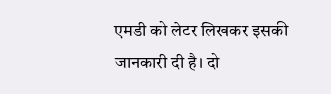एमडी को लेटर लिखकर इसकी जानकारी दी है। दो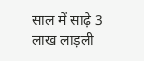साल में साढ़े 3 लाख लाड़ली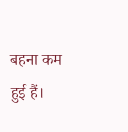बहना कम हुई हैं।